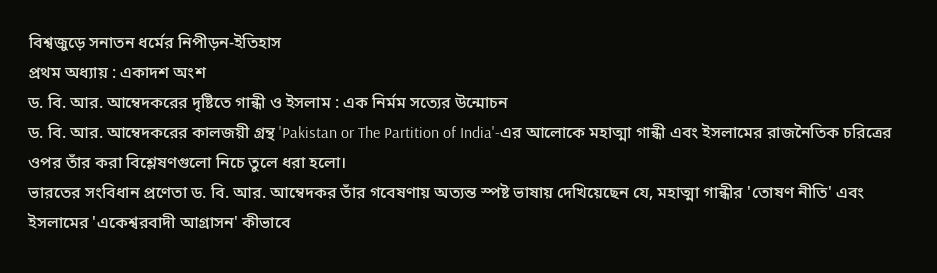বিশ্বজুড়ে সনাতন ধর্মের নিপীড়ন-ইতিহাস
প্রথম অধ্যায় : একাদশ অংশ
ড. বি. আর. আম্বেদকরের দৃষ্টিতে গান্ধী ও ইসলাম : এক নির্মম সত্যের উন্মোচন
ড. বি. আর. আম্বেদকরের কালজয়ী গ্রন্থ 'Pakistan or The Partition of India'-এর আলোকে মহাত্মা গান্ধী এবং ইসলামের রাজনৈতিক চরিত্রের ওপর তাঁর করা বিশ্লেষণগুলো নিচে তুলে ধরা হলো।
ভারতের সংবিধান প্রণেতা ড. বি. আর. আম্বেদকর তাঁর গবেষণায় অত্যন্ত স্পষ্ট ভাষায় দেখিয়েছেন যে, মহাত্মা গান্ধীর 'তোষণ নীতি' এবং ইসলামের 'একেশ্বরবাদী আগ্রাসন' কীভাবে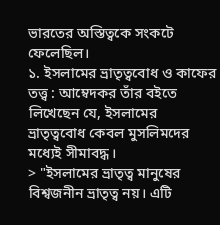ভারতের অস্তিত্বকে সংকটে ফেলেছিল।
১. ইসলামের ভ্রাতৃত্ববোধ ও কাফের তত্ত্ব : আম্বেদকর তাঁর বইতে লিখেছেন যে, ইসলামের ভ্রাতৃত্ববোধ কেবল মুসলিমদের মধ্যেই সীমাবদ্ধ।
> "ইসলামের ভ্রাতৃত্ব মানুষের বিশ্বজনীন ভ্রাতৃত্ব নয়। এটি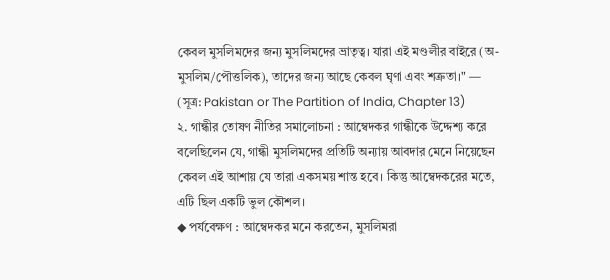কেবল মুসলিমদের জন্য মুসলিমদের ভ্রাতৃত্ব। যারা এই মণ্ডলীর বাইরে (অ-মুসলিম/পৌত্তলিক), তাদের জন্য আছে কেবল ঘৃণা এবং শত্রুতা।" —
(সূত্র: Pakistan or The Partition of India, Chapter 13)
২. গান্ধীর তোষণ নীতির সমালোচনা : আম্বেদকর গান্ধীকে উদ্দেশ্য করে বলেছিলেন যে, গান্ধী মুসলিমদের প্রতিটি অন্যায় আবদার মেনে নিয়েছেন কেবল এই আশায় যে তারা একসময় শান্ত হবে। কিন্তু আম্বেদকরের মতে, এটি ছিল একটি ভুল কৌশল।
◆ পর্যবেক্ষণ : আম্বেদকর মনে করতেন, মুসলিমরা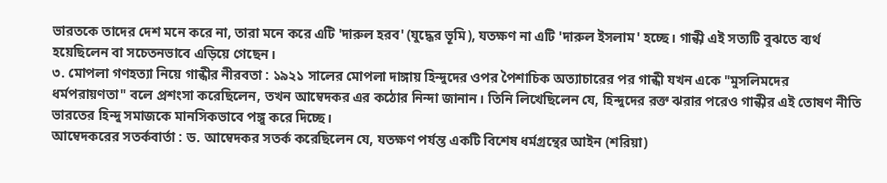ভারতকে তাদের দেশ মনে করে না, তারা মনে করে এটি 'দারুল হরব' (যুদ্ধের ভূমি), যতক্ষণ না এটি 'দারুল ইসলাম' হচ্ছে। গান্ধী এই সত্যটি বুঝতে ব্যর্থ হয়েছিলেন বা সচেতনভাবে এড়িয়ে গেছেন।
৩. মোপলা গণহত্যা নিয়ে গান্ধীর নীরবতা : ১৯২১ সালের মোপলা দাঙ্গায় হিন্দুদের ওপর পৈশাচিক অত্যাচারের পর গান্ধী যখন একে "মুসলিমদের ধর্মপরায়ণতা" বলে প্রশংসা করেছিলেন, তখন আম্বেদকর এর কঠোর নিন্দা জানান। তিনি লিখেছিলেন যে, হিন্দুদের রক্ত ঝরার পরেও গান্ধীর এই তোষণ নীতি ভারতের হিন্দু সমাজকে মানসিকভাবে পঙ্গু করে দিচ্ছে।
আম্বেদকরের সতর্কবার্তা : ড. আম্বেদকর সতর্ক করেছিলেন যে, যতক্ষণ পর্যন্ত একটি বিশেষ ধর্মগ্রন্থের আইন (শরিয়া)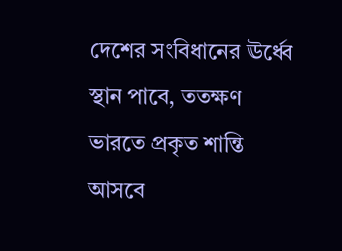দেশের সংবিধানের ঊর্ধ্বে স্থান পাবে, ততক্ষণ ভারতে প্রকৃত শান্তি আসবে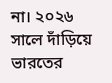না। ২০২৬ সালে দাঁড়িয়ে ভারতের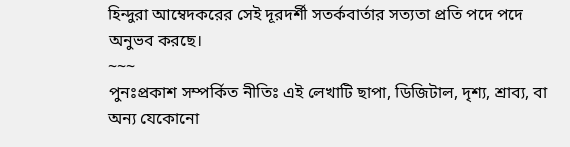হিন্দুরা আম্বেদকরের সেই দূরদর্শী সতর্কবার্তার সত্যতা প্রতি পদে পদে অনুভব করছে।
~~~
পুনঃপ্রকাশ সম্পর্কিত নীতিঃ এই লেখাটি ছাপা, ডিজিটাল, দৃশ্য, শ্রাব্য, বা অন্য যেকোনো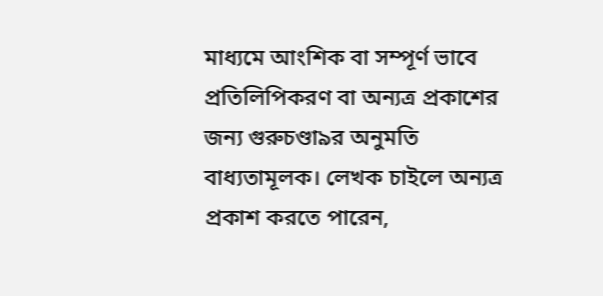মাধ্যমে আংশিক বা সম্পূর্ণ ভাবে প্রতিলিপিকরণ বা অন্যত্র প্রকাশের জন্য গুরুচণ্ডা৯র অনুমতি বাধ্যতামূলক। লেখক চাইলে অন্যত্র প্রকাশ করতে পারেন,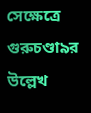সেক্ষেত্রে গুরুচণ্ডা৯র উল্লেখ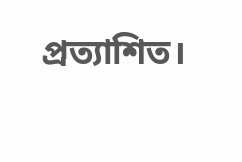প্রত্যাশিত।